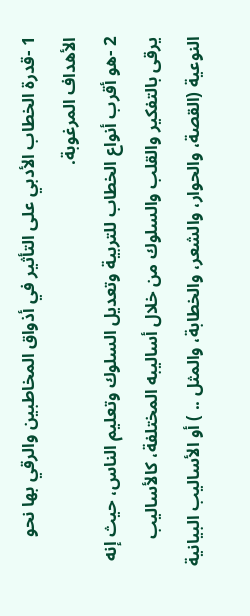1 -قدرة الخطاب الأدبي على التأثير في أذواق المخاطبين والرقي بها نحو الأهداف المرغوبة.
2 -هو أقرب أنواع الخطاب للتربية وتعديل السلوك وتعليم الناس، حيث إنه يرقى بالتفكير والقلب والسلوك من خلال أساليبه المختلفة، كالأساليب النوعية (القصة، والحوار، والشعر، والخطابة، والمثل .. ) أو الأساليب البيانية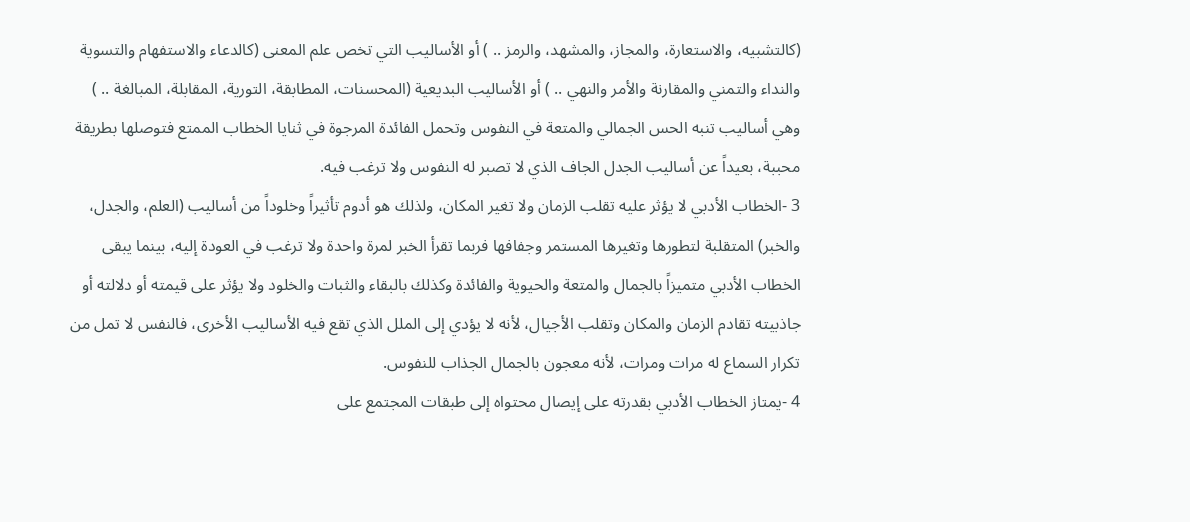(كالتشبيه، والاستعارة، والمجاز، والمشهد، والرمز .. ) أو الأساليب التي تخص علم المعنى (كالدعاء والاستفهام والتسوية والنداء والتمني والمقارنة والأمر والنهي .. ) أو الأساليب البديعية (المحسنات، المطابقة، التورية، المقابلة، المبالغة .. ) وهي أساليب تنبه الحس الجمالي والمتعة في النفوس وتحمل الفائدة المرجوة في ثنايا الخطاب الممتع فتوصلها بطريقة محببة، بعيداً عن أساليب الجدل الجاف الذي لا تصبر له النفوس ولا ترغب فيه.
3 -الخطاب الأدبي لا يؤثر عليه تقلب الزمان ولا تغير المكان، ولذلك هو أدوم تأثيراً وخلوداً من أساليب (العلم، والجدل، والخبر) المتقلبة لتطورها وتغيرها المستمر وجفافها فربما تقرأ الخبر لمرة واحدة ولا ترغب في العودة إليه، بينما يبقى الخطاب الأدبي متميزاً بالجمال والمتعة والحيوية والفائدة وكذلك بالبقاء والثبات والخلود ولا يؤثر على قيمته أو دلالته أو جاذبيته تقادم الزمان والمكان وتقلب الأجيال، لأنه لا يؤدي إلى الملل الذي تقع فيه الأساليب الأخرى، فالنفس لا تمل من تكرار السماع له مرات ومرات، لأنه معجون بالجمال الجذاب للنفوس.
4 -يمتاز الخطاب الأدبي بقدرته على إيصال محتواه إلى طبقات المجتمع على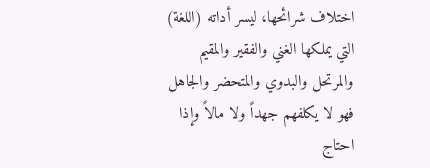اختلاف شرائحها، ليسر أداته (اللغة) التي يملكها الغني والفقير والمقيم والمرتحل والبدوي والمتحضر والجاهل فهو لا يكلفهم جهداً ولا مالاً وإذا احتاج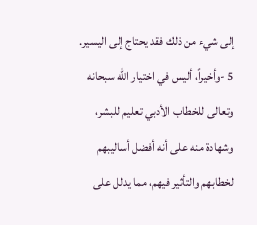إلى شيء من ذلك فقد يحتاج إلى اليسير.
5 -وأخيراً، أليس في اختيار الله سبحانه وتعالى للخطاب الأدبي تعليم للبشر، وشهادة منه على أنه أفضل أساليبهم لخطابهم والتأثير فيهم، مما يدلل على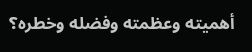أهميته وعظمته وفضله وخطره؟